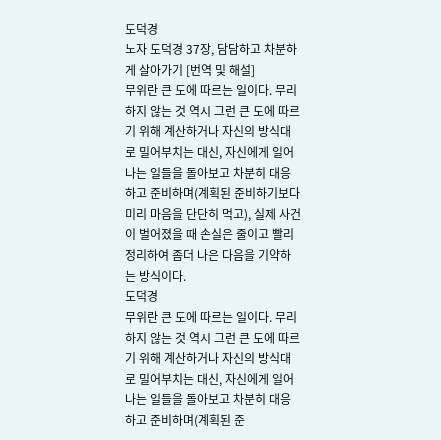도덕경
노자 도덕경 37장, 담담하고 차분하게 살아가기 [번역 및 해설]
무위란 큰 도에 따르는 일이다. 무리하지 않는 것 역시 그런 큰 도에 따르기 위해 계산하거나 자신의 방식대로 밀어부치는 대신, 자신에게 일어나는 일들을 돌아보고 차분히 대응하고 준비하며(계획된 준비하기보다 미리 마음을 단단히 먹고), 실제 사건이 벌어졌을 때 손실은 줄이고 빨리 정리하여 좀더 나은 다음을 기약하는 방식이다.
도덕경
무위란 큰 도에 따르는 일이다. 무리하지 않는 것 역시 그런 큰 도에 따르기 위해 계산하거나 자신의 방식대로 밀어부치는 대신, 자신에게 일어나는 일들을 돌아보고 차분히 대응하고 준비하며(계획된 준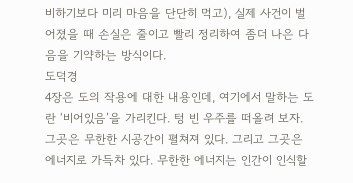비하기보다 미리 마음을 단단히 먹고), 실제 사건이 벌어졌을 때 손실은 줄이고 빨리 정리하여 좀더 나은 다음을 기약하는 방식이다.
도덕경
4장은 도의 작용에 대한 내용인데, 여기에서 말하는 도란 ‘비어있음’을 가리킨다. 텅 빈 우주를 떠올려 보자. 그곳은 무한한 시공간이 펼쳐져 있다. 그리고 그곳은 에너지로 가득차 있다. 무한한 에너지는 인간이 인식할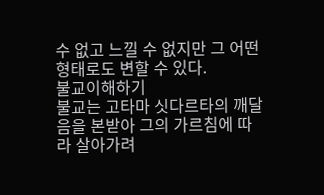수 없고 느낄 수 없지만 그 어떤 형태로도 변할 수 있다.
불교이해하기
불교는 고타마 싯다르타의 깨달음을 본받아 그의 가르침에 따라 살아가려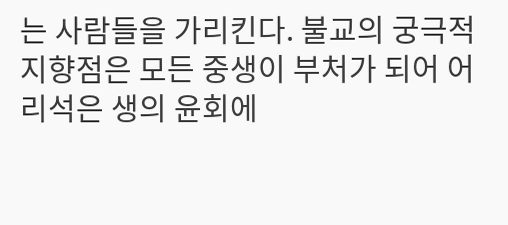는 사람들을 가리킨다. 불교의 궁극적 지향점은 모든 중생이 부처가 되어 어리석은 생의 윤회에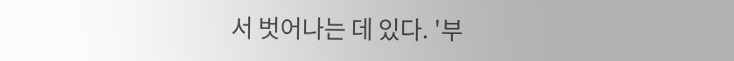서 벗어나는 데 있다. '부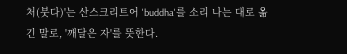처(붓다)'는 산스크리트어 'buddha'를 소리 나는 대로 옮긴 말로, '깨달은 자'를 뜻한다.